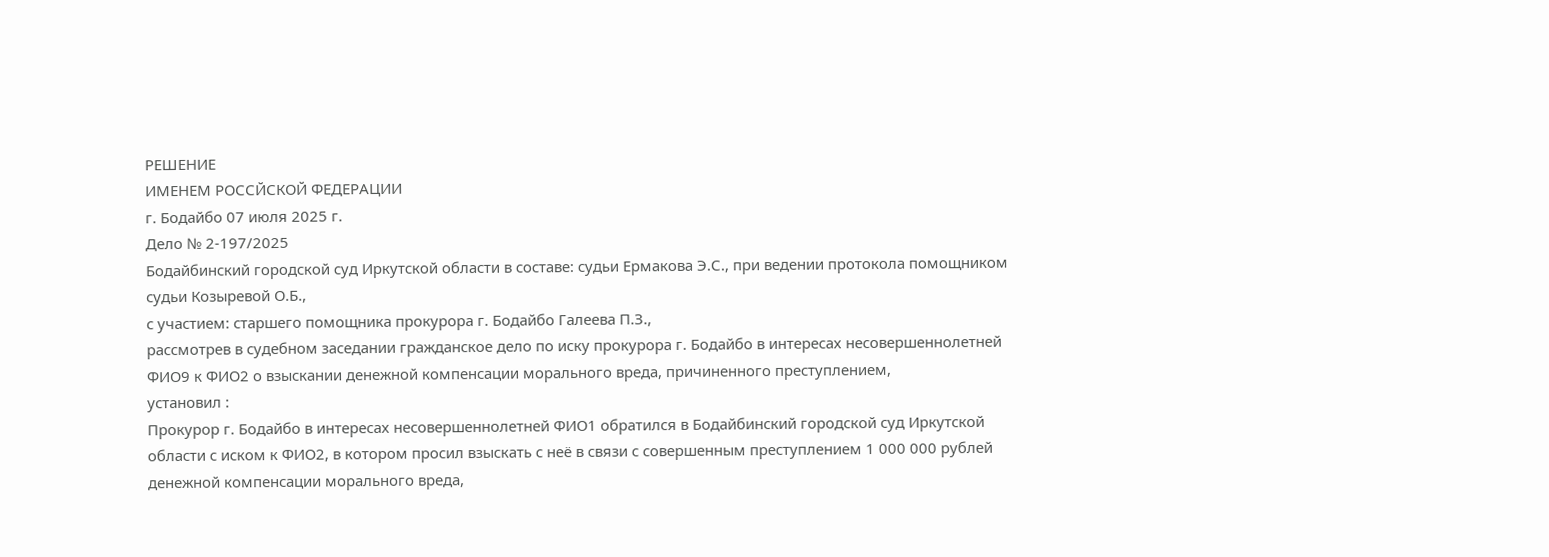РЕШЕНИЕ
ИМЕНЕМ РОССЙСКОЙ ФЕДЕРАЦИИ
г. Бодайбо 07 июля 2025 г.
Дело № 2-197/2025
Бодайбинский городской суд Иркутской области в составе: судьи Ермакова Э.С., при ведении протокола помощником судьи Козыревой О.Б.,
с участием: старшего помощника прокурора г. Бодайбо Галеева П.З.,
рассмотрев в судебном заседании гражданское дело по иску прокурора г. Бодайбо в интересах несовершеннолетней ФИО9 к ФИО2 о взыскании денежной компенсации морального вреда, причиненного преступлением,
установил :
Прокурор г. Бодайбо в интересах несовершеннолетней ФИО1 обратился в Бодайбинский городской суд Иркутской области с иском к ФИО2, в котором просил взыскать с неё в связи с совершенным преступлением 1 000 000 рублей денежной компенсации морального вреда,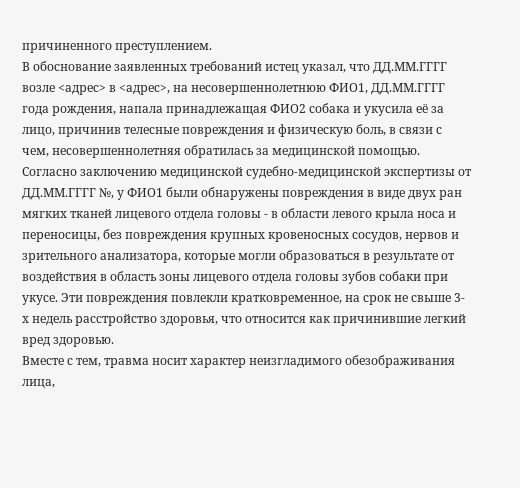причиненного преступлением.
В обоснование заявленных требований истец указал, что ДД.ММ.ГГГГ возле <адрес> в <адрес>, на несовершеннолетнюю ФИО1, ДД.ММ.ГГГГ года рождения, напала принадлежащая ФИО2 собака и укусила её за лицо, причинив телесные повреждения и физическую боль, в связи с чем, несовершеннолетняя обратилась за медицинской помощью.
Согласно заключению медицинской судебно-медицинской экспертизы от ДД.ММ.ГГГГ №, у ФИО1 были обнаружены повреждения в виде двух ран мягких тканей лицевого отдела головы - в области левого крыла носа и переносицы, без повреждения крупных кровеносных сосудов, нервов и зрительного анализатора, которые могли образоваться в результате от воздействия в область зоны лицевого отдела головы зубов собаки при укусе. Эти повреждения повлекли кратковременное, на срок не свыше 3-х недель расстройство здоровья, что относится как причинившие легкий вред здоровью.
Вместе с тем, травма носит характер неизгладимого обезображивания лица,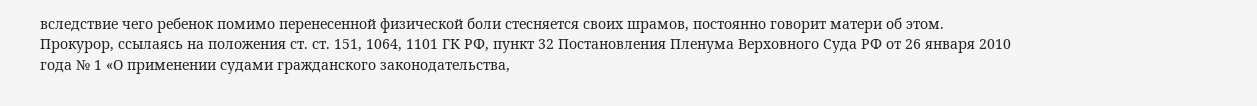вследствие чего ребенок помимо перенесенной физической боли стесняется своих шрамов, постоянно говорит матери об этом.
Прокурор, ссылаясь на положения ст. ст. 151, 1064, 1101 ГК РФ, пункт 32 Постановления Пленума Верховного Суда РФ от 26 января 2010 года № 1 «О применении судами гражданского законодательства,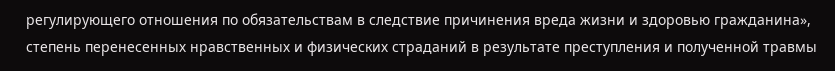регулирующего отношения по обязательствам в следствие причинения вреда жизни и здоровью гражданина», степень перенесенных нравственных и физических страданий в результате преступления и полученной травмы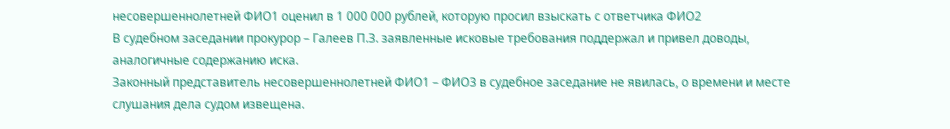несовершеннолетней ФИО1 оценил в 1 000 000 рублей, которую просил взыскать с ответчика ФИО2
В судебном заседании прокурор – Галеев П.З. заявленные исковые требования поддержал и привел доводы, аналогичные содержанию иска.
Законный представитель несовершеннолетней ФИО1 – ФИО3 в судебное заседание не явилась, о времени и месте слушания дела судом извещена.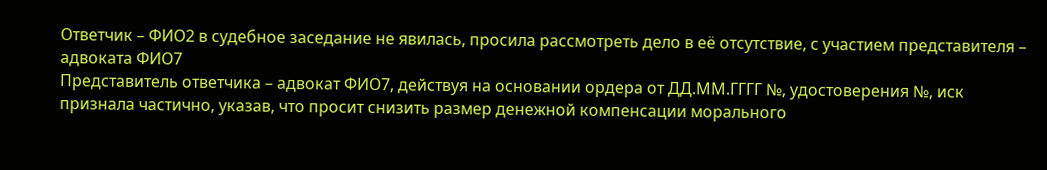Ответчик – ФИО2 в судебное заседание не явилась, просила рассмотреть дело в её отсутствие, с участием представителя – адвоката ФИО7
Представитель ответчика – адвокат ФИО7, действуя на основании ордера от ДД.ММ.ГГГГ №, удостоверения №, иск признала частично, указав, что просит снизить размер денежной компенсации морального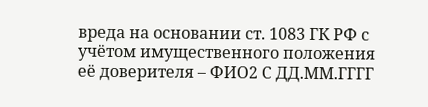вреда на основании ст. 1083 ГК РФ с учётом имущественного положения её доверителя – ФИО2 С ДД.ММ.ГГГГ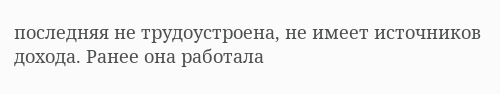последняя не трудоустроена, не имеет источников дохода. Ранее она работала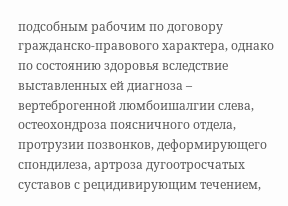подсобным рабочим по договору гражданско-правового характера, однако по состоянию здоровья вследствие выставленных ей диагноза – вертеброгенной люмбоишалгии слева, остеохондроза поясничного отдела, протрузии позвонков, деформирующего спондилеза, артроза дугоотросчатых суставов с рецидивирующим течением,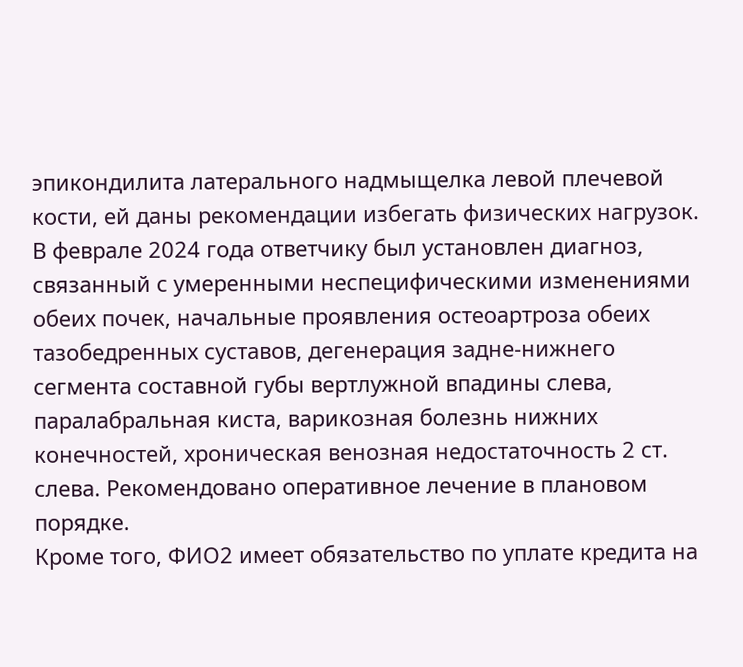эпикондилита латерального надмыщелка левой плечевой кости, ей даны рекомендации избегать физических нагрузок.
В феврале 2024 года ответчику был установлен диагноз, связанный с умеренными неспецифическими изменениями обеих почек, начальные проявления остеоартроза обеих тазобедренных суставов, дегенерация задне-нижнего сегмента составной губы вертлужной впадины слева, паралабральная киста, варикозная болезнь нижних конечностей, хроническая венозная недостаточность 2 ст. слева. Рекомендовано оперативное лечение в плановом порядке.
Кроме того, ФИО2 имеет обязательство по уплате кредита на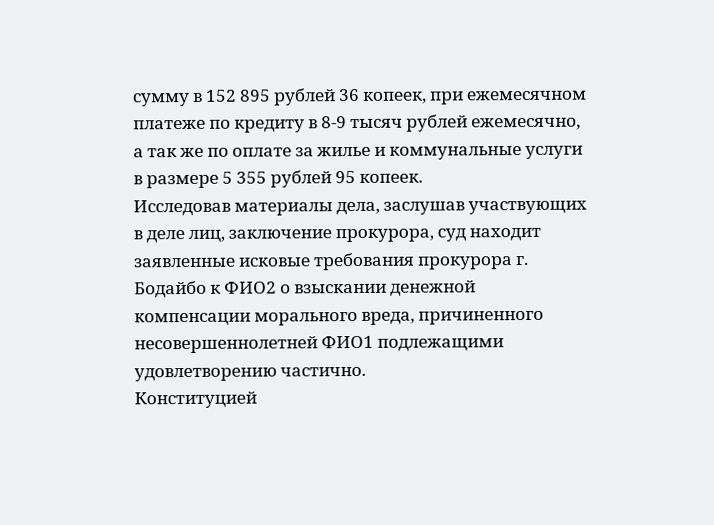сумму в 152 895 рублей 36 копеек, при ежемесячном платеже по кредиту в 8-9 тысяч рублей ежемесячно, а так же по оплате за жилье и коммунальные услуги в размере 5 355 рублей 95 копеек.
Исследовав материалы дела, заслушав участвующих в деле лиц, заключение прокурора, суд находит заявленные исковые требования прокурора г. Бодайбо к ФИО2 о взыскании денежной компенсации морального вреда, причиненного несовершеннолетней ФИО1 подлежащими удовлетворению частично.
Конституцией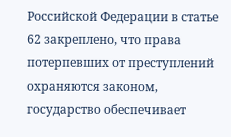Российской Федерации в статье 62 закреплено, что права потерпевших от преступлений охраняются законом, государство обеспечивает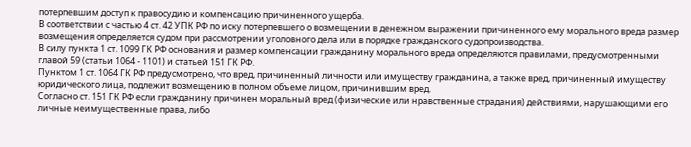потерпевшим доступ к правосудию и компенсацию причиненного ущерба.
В соответствии с частью 4 ст. 42 УПК РФ по иску потерпевшего о возмещении в денежном выражении причиненного ему морального вреда размер возмещения определяется судом при рассмотрении уголовного дела или в порядке гражданского судопроизводства.
В силу пункта 1 ст. 1099 ГК РФ основания и размер компенсации гражданину морального вреда определяются правилами, предусмотренными главой 59 (статьи 1064 - 1101) и статьей 151 ГК РФ.
Пунктом 1 ст. 1064 ГК РФ предусмотрено, что вред, причиненный личности или имуществу гражданина, а также вред, причиненный имуществу юридического лица, подлежит возмещению в полном объеме лицом, причинившим вред.
Согласно ст. 151 ГК РФ если гражданину причинен моральный вред (физические или нравственные страдания) действиями, нарушающими его личные неимущественные права, либо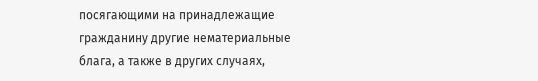посягающими на принадлежащие гражданину другие нематериальные блага, а также в других случаях,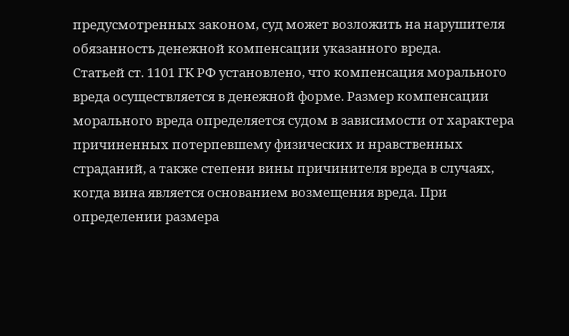предусмотренных законом, суд может возложить на нарушителя обязанность денежной компенсации указанного вреда.
Статьей ст. 1101 ГК РФ установлено, что компенсация морального вреда осуществляется в денежной форме. Размер компенсации морального вреда определяется судом в зависимости от характера причиненных потерпевшему физических и нравственных страданий, а также степени вины причинителя вреда в случаях, когда вина является основанием возмещения вреда. При определении размера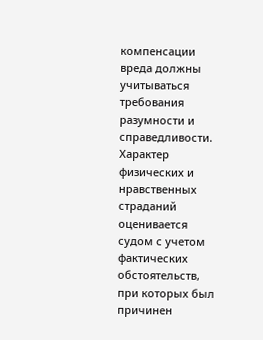компенсации вреда должны учитываться требования разумности и справедливости. Характер физических и нравственных страданий оценивается судом с учетом фактических обстоятельств, при которых был причинен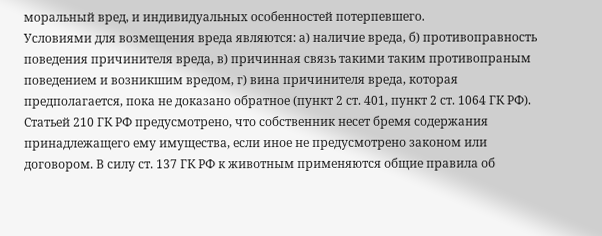моральный вред, и индивидуальных особенностей потерпевшего.
Условиями для возмещения вреда являются: а) наличие вреда, б) противоправность поведения причинителя вреда, в) причинная связь такими таким противопраным поведением и возникшим вредом, г) вина причинителя вреда, которая предполагается, пока не доказано обратное (пункт 2 ст. 401, пункт 2 ст. 1064 ГК РФ).
Статьей 210 ГК РФ предусмотрено, что собственник несет бремя содержания принадлежащего ему имущества, если иное не предусмотрено законом или договором. В силу ст. 137 ГК РФ к животным применяются общие правила об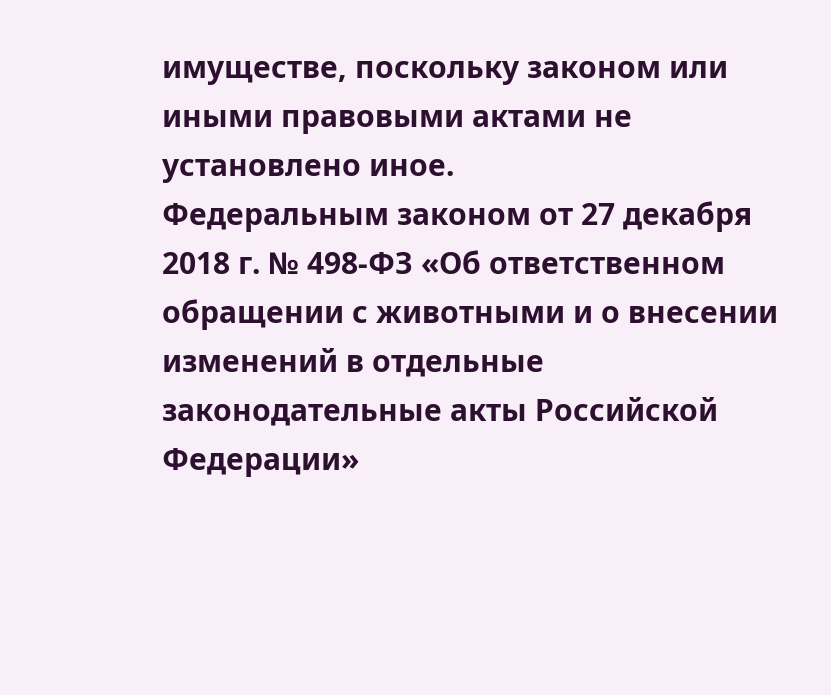имуществе, поскольку законом или иными правовыми актами не установлено иное.
Федеральным законом от 27 декабря 2018 г. № 498-ФЗ «Об ответственном обращении с животными и о внесении изменений в отдельные законодательные акты Российской Федерации»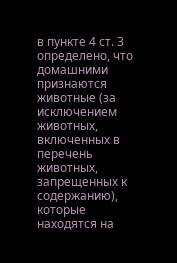в пункте 4 ст. 3 определено, что домашними признаются животные (за исключением животных, включенных в перечень животных, запрещенных к содержанию), которые находятся на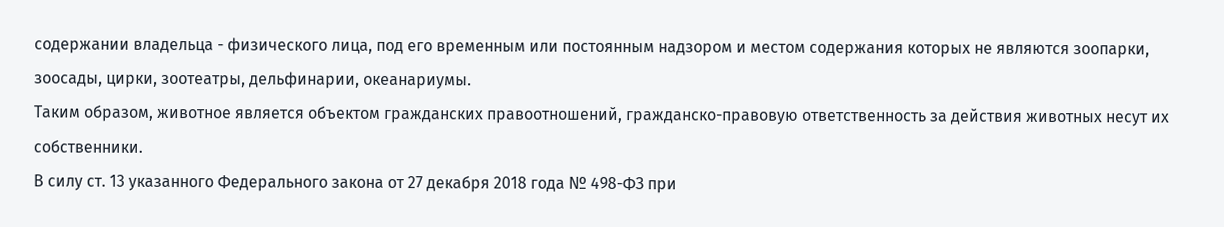содержании владельца - физического лица, под его временным или постоянным надзором и местом содержания которых не являются зоопарки, зоосады, цирки, зоотеатры, дельфинарии, океанариумы.
Таким образом, животное является объектом гражданских правоотношений, гражданско-правовую ответственность за действия животных несут их собственники.
В силу ст. 13 указанного Федерального закона от 27 декабря 2018 года № 498-ФЗ при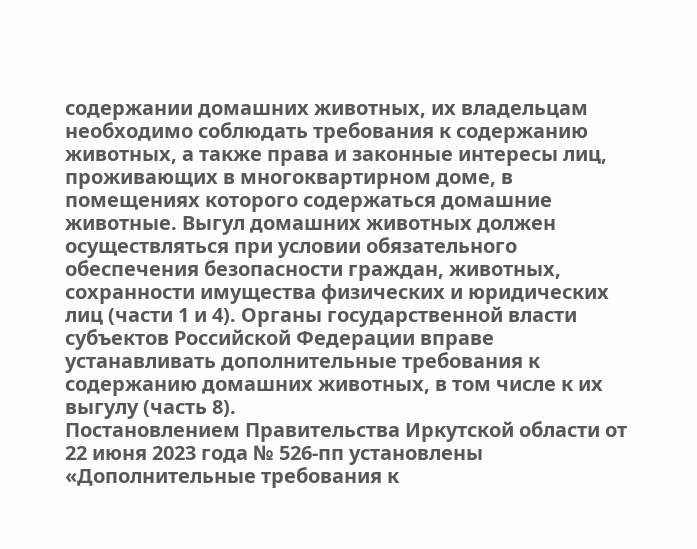содержании домашних животных, их владельцам необходимо соблюдать требования к содержанию животных, а также права и законные интересы лиц, проживающих в многоквартирном доме, в помещениях которого содержаться домашние животные. Выгул домашних животных должен осуществляться при условии обязательного обеспечения безопасности граждан, животных, сохранности имущества физических и юридических лиц (части 1 и 4). Органы государственной власти субъектов Российской Федерации вправе устанавливать дополнительные требования к содержанию домашних животных, в том числе к их выгулу (часть 8).
Постановлением Правительства Иркутской области от 22 июня 2023 года № 526-пп установлены «Дополнительные требования к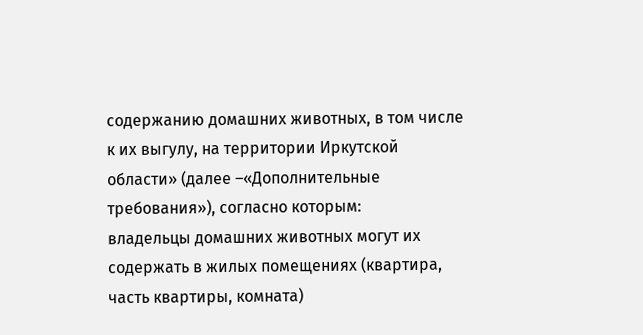содержанию домашних животных, в том числе к их выгулу, на территории Иркутской области» (далее –«Дополнительные требования»), согласно которым:
владельцы домашних животных могут их содержать в жилых помещениях (квартира, часть квартиры, комната)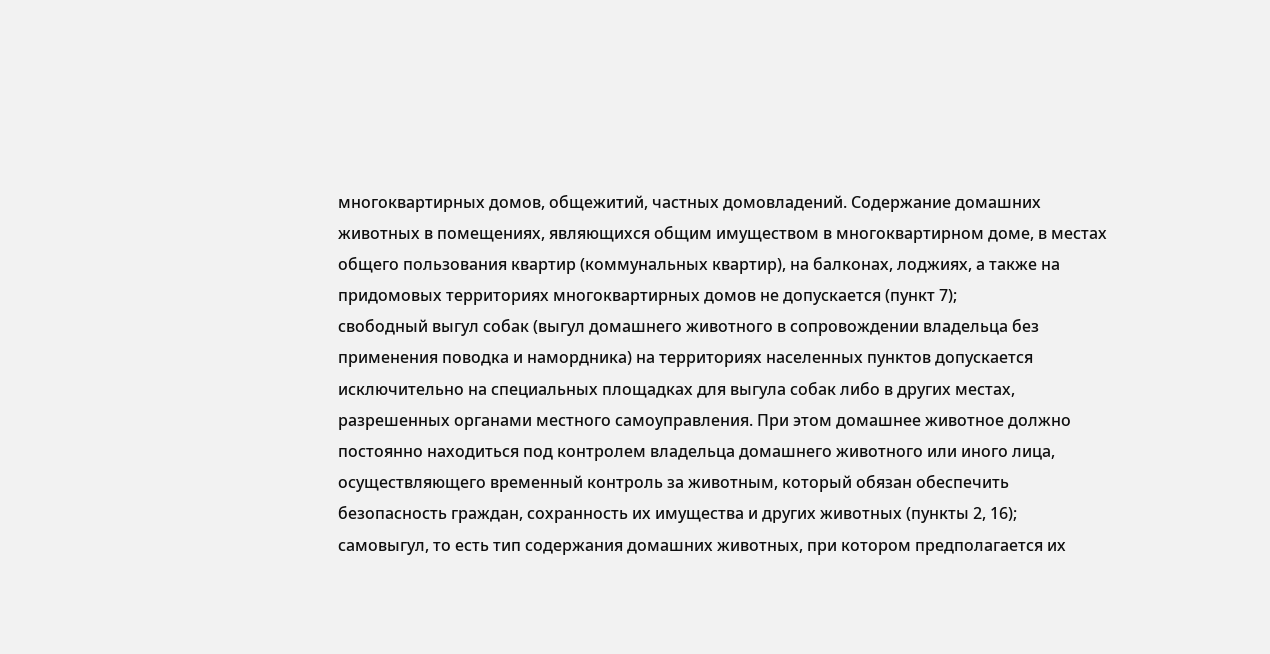многоквартирных домов, общежитий, частных домовладений. Содержание домашних животных в помещениях, являющихся общим имуществом в многоквартирном доме, в местах общего пользования квартир (коммунальных квартир), на балконах, лоджиях, а также на придомовых территориях многоквартирных домов не допускается (пункт 7);
свободный выгул собак (выгул домашнего животного в сопровождении владельца без применения поводка и намордника) на территориях населенных пунктов допускается исключительно на специальных площадках для выгула собак либо в других местах, разрешенных органами местного самоуправления. При этом домашнее животное должно постоянно находиться под контролем владельца домашнего животного или иного лица, осуществляющего временный контроль за животным, который обязан обеспечить безопасность граждан, сохранность их имущества и других животных (пункты 2, 16);
самовыгул, то есть тип содержания домашних животных, при котором предполагается их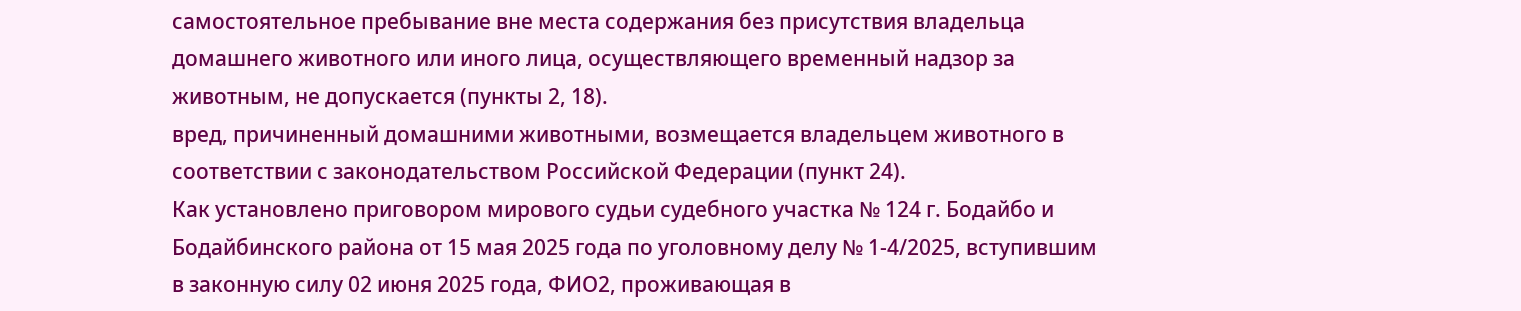самостоятельное пребывание вне места содержания без присутствия владельца домашнего животного или иного лица, осуществляющего временный надзор за животным, не допускается (пункты 2, 18).
вред, причиненный домашними животными, возмещается владельцем животного в соответствии с законодательством Российской Федерации (пункт 24).
Как установлено приговором мирового судьи судебного участка № 124 г. Бодайбо и Бодайбинского района от 15 мая 2025 года по уголовному делу № 1-4/2025, вступившим в законную силу 02 июня 2025 года, ФИО2, проживающая в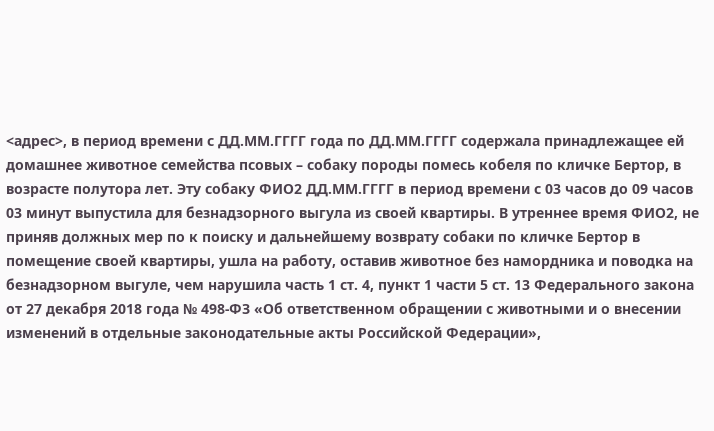<адрес>, в период времени с ДД.ММ.ГГГГ года по ДД.ММ.ГГГГ содержала принадлежащее ей домашнее животное семейства псовых – собаку породы помесь кобеля по кличке Бертор, в возрасте полутора лет. Эту собаку ФИО2 ДД.ММ.ГГГГ в период времени с 03 часов до 09 часов 03 минут выпустила для безнадзорного выгула из своей квартиры. В утреннее время ФИО2, не приняв должных мер по к поиску и дальнейшему возврату собаки по кличке Бертор в помещение своей квартиры, ушла на работу, оставив животное без намордника и поводка на безнадзорном выгуле, чем нарушила часть 1 ст. 4, пункт 1 части 5 ст. 13 Федерального закона от 27 декабря 2018 года № 498-ФЗ «Об ответственном обращении с животными и о внесении изменений в отдельные законодательные акты Российской Федерации»,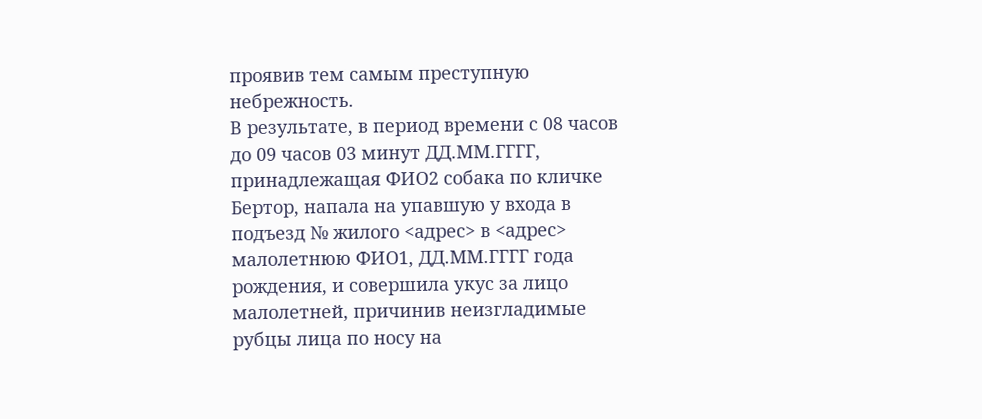проявив тем самым преступную небрежность.
В результате, в период времени с 08 часов до 09 часов 03 минут ДД.ММ.ГГГГ, принадлежащая ФИО2 собака по кличке Бертор, напала на упавшую у входа в подъезд № жилого <адрес> в <адрес> малолетнюю ФИО1, ДД.ММ.ГГГГ года рождения, и совершила укус за лицо малолетней, причинив неизгладимые рубцы лица по носу на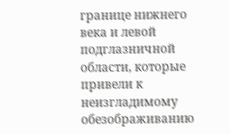границе нижнего века и левой подглазничной области, которые привели к неизгладимому обезображиванию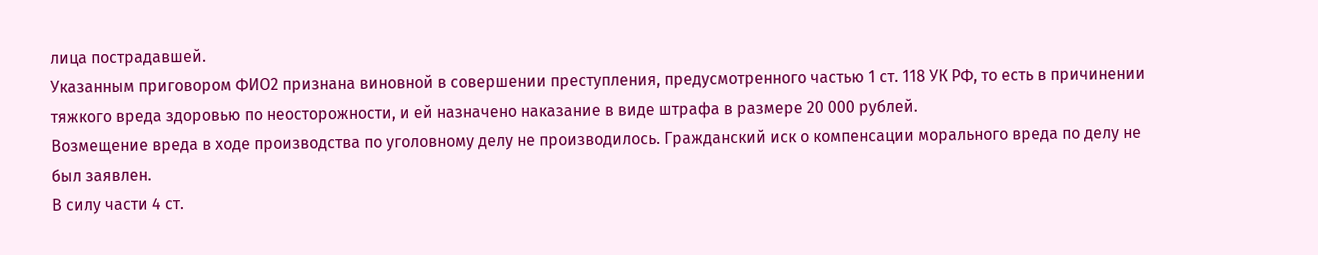лица пострадавшей.
Указанным приговором ФИО2 признана виновной в совершении преступления, предусмотренного частью 1 ст. 118 УК РФ, то есть в причинении тяжкого вреда здоровью по неосторожности, и ей назначено наказание в виде штрафа в размере 20 000 рублей.
Возмещение вреда в ходе производства по уголовному делу не производилось. Гражданский иск о компенсации морального вреда по делу не был заявлен.
В силу части 4 ст.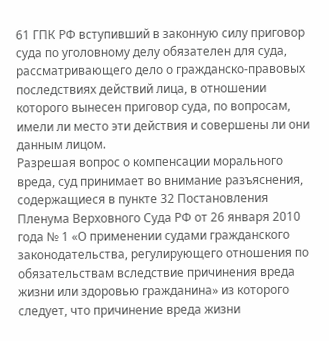61 ГПК РФ вступивший в законную силу приговор суда по уголовному делу обязателен для суда, рассматривающего дело о гражданско-правовых последствиях действий лица, в отношении которого вынесен приговор суда, по вопросам, имели ли место эти действия и совершены ли они данным лицом.
Разрешая вопрос о компенсации морального вреда, суд принимает во внимание разъяснения, содержащиеся в пункте 32 Постановления Пленума Верховного Суда РФ от 26 января 2010 года № 1 «О применении судами гражданского законодательства, регулирующего отношения по обязательствам вследствие причинения вреда жизни или здоровью гражданина» из которого следует, что причинение вреда жизни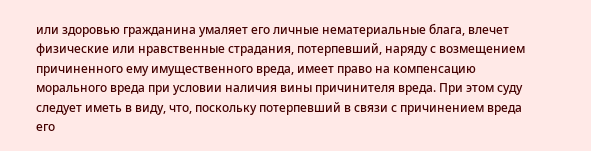или здоровью гражданина умаляет его личные нематериальные блага, влечет физические или нравственные страдания, потерпевший, наряду с возмещением причиненного ему имущественного вреда, имеет право на компенсацию морального вреда при условии наличия вины причинителя вреда. При этом суду следует иметь в виду, что, поскольку потерпевший в связи с причинением вреда его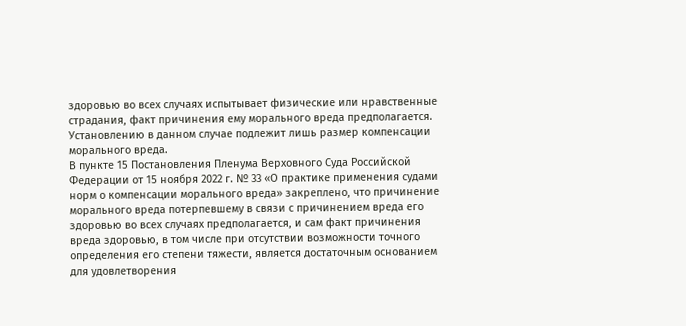здоровью во всех случаях испытывает физические или нравственные страдания, факт причинения ему морального вреда предполагается. Установлению в данном случае подлежит лишь размер компенсации морального вреда.
В пункте 15 Постановления Пленума Верховного Суда Российской Федерации от 15 ноября 2022 г. № 33 «О практике применения судами норм о компенсации морального вреда» закреплено, что причинение морального вреда потерпевшему в связи с причинением вреда его здоровью во всех случаях предполагается, и сам факт причинения вреда здоровью, в том числе при отсутствии возможности точного определения его степени тяжести, является достаточным основанием для удовлетворения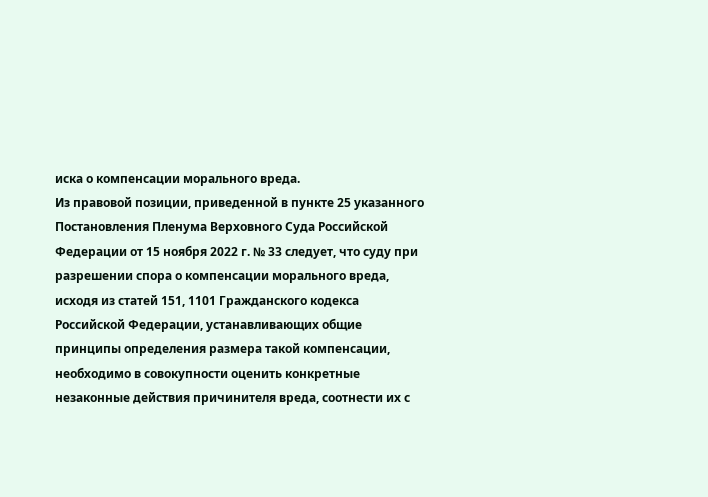иска о компенсации морального вреда.
Из правовой позиции, приведенной в пункте 25 указанного Постановления Пленума Верховного Суда Российской Федерации от 15 ноября 2022 г. № 33 следует, что суду при разрешении спора о компенсации морального вреда, исходя из статей 151, 1101 Гражданского кодекса Российской Федерации, устанавливающих общие принципы определения размера такой компенсации, необходимо в совокупности оценить конкретные незаконные действия причинителя вреда, соотнести их с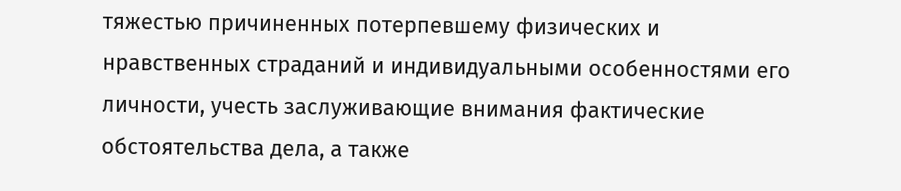тяжестью причиненных потерпевшему физических и нравственных страданий и индивидуальными особенностями его личности, учесть заслуживающие внимания фактические обстоятельства дела, а также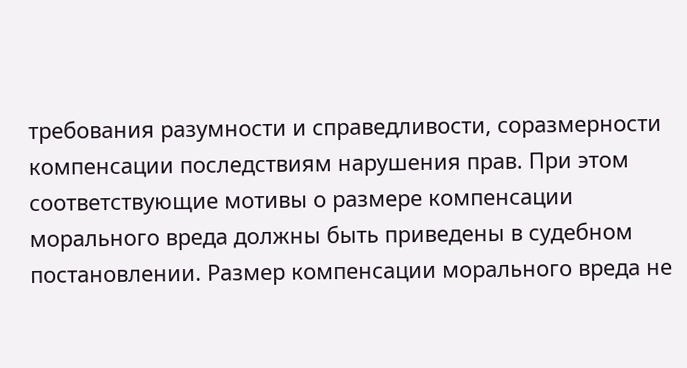требования разумности и справедливости, соразмерности компенсации последствиям нарушения прав. При этом соответствующие мотивы о размере компенсации морального вреда должны быть приведены в судебном постановлении. Размер компенсации морального вреда не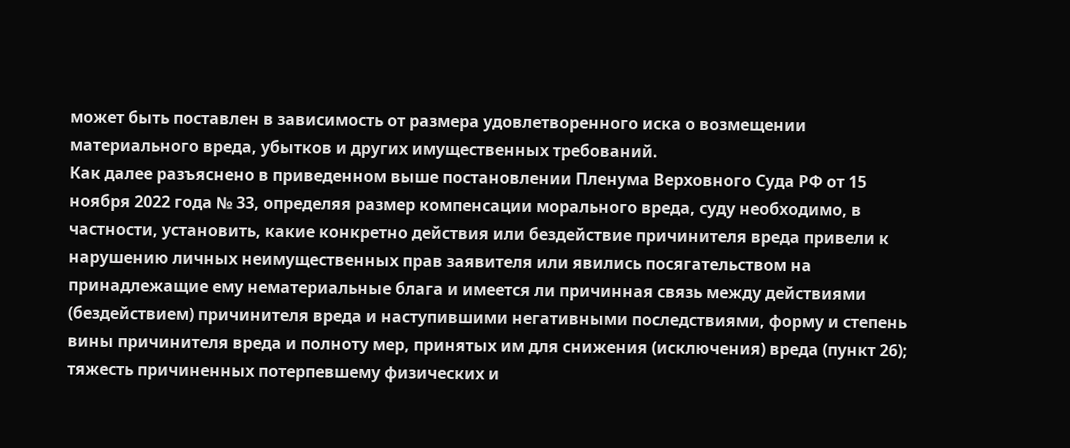может быть поставлен в зависимость от размера удовлетворенного иска о возмещении материального вреда, убытков и других имущественных требований.
Как далее разъяснено в приведенном выше постановлении Пленума Верховного Суда РФ от 15 ноября 2022 года № 33, определяя размер компенсации морального вреда, суду необходимо, в частности, установить, какие конкретно действия или бездействие причинителя вреда привели к нарушению личных неимущественных прав заявителя или явились посягательством на принадлежащие ему нематериальные блага и имеется ли причинная связь между действиями (бездействием) причинителя вреда и наступившими негативными последствиями, форму и степень вины причинителя вреда и полноту мер, принятых им для снижения (исключения) вреда (пункт 26);
тяжесть причиненных потерпевшему физических и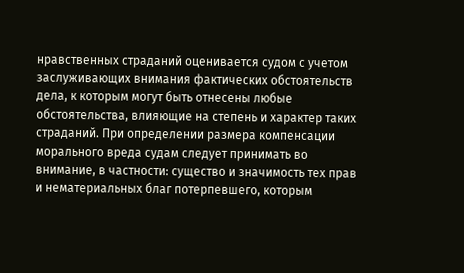нравственных страданий оценивается судом с учетом заслуживающих внимания фактических обстоятельств дела, к которым могут быть отнесены любые обстоятельства, влияющие на степень и характер таких страданий. При определении размера компенсации морального вреда судам следует принимать во внимание, в частности: существо и значимость тех прав и нематериальных благ потерпевшего, которым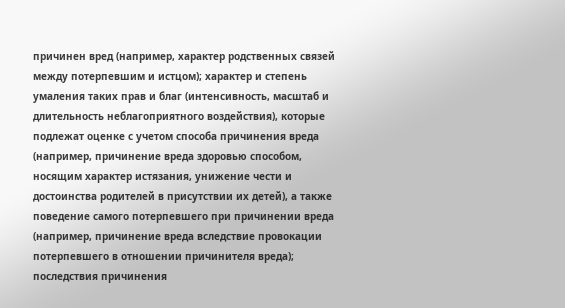причинен вред (например, характер родственных связей между потерпевшим и истцом); характер и степень умаления таких прав и благ (интенсивность, масштаб и длительность неблагоприятного воздействия), которые подлежат оценке с учетом способа причинения вреда (например, причинение вреда здоровью способом, носящим характер истязания, унижение чести и достоинства родителей в присутствии их детей), а также поведение самого потерпевшего при причинении вреда (например, причинение вреда вследствие провокации потерпевшего в отношении причинителя вреда); последствия причинения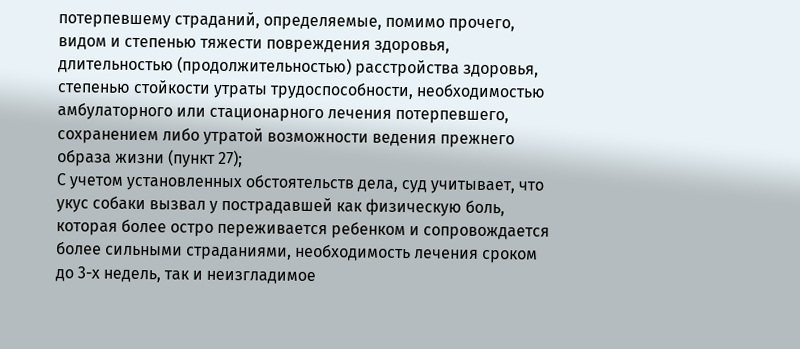потерпевшему страданий, определяемые, помимо прочего, видом и степенью тяжести повреждения здоровья, длительностью (продолжительностью) расстройства здоровья, степенью стойкости утраты трудоспособности, необходимостью амбулаторного или стационарного лечения потерпевшего, сохранением либо утратой возможности ведения прежнего образа жизни (пункт 27);
С учетом установленных обстоятельств дела, суд учитывает, что укус собаки вызвал у пострадавшей как физическую боль, которая более остро переживается ребенком и сопровождается более сильными страданиями, необходимость лечения сроком до 3-х недель, так и неизгладимое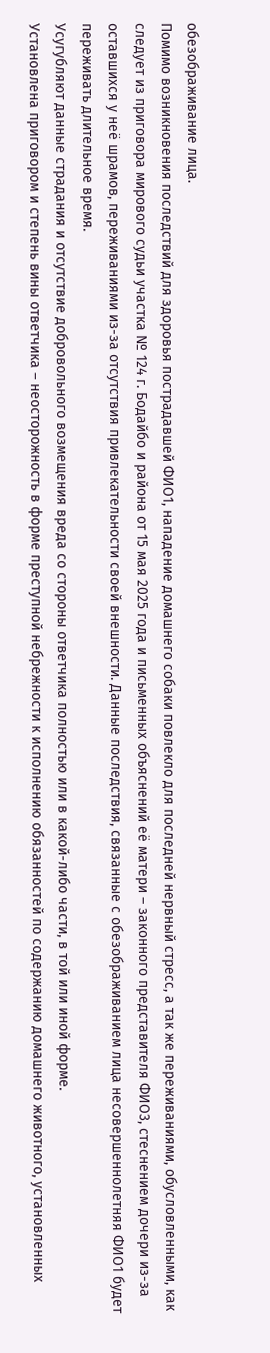обезображивание лица.
Помимо возникновения последствий для здоровья пострадавшей ФИО1, нападение домашнего собаки повлекло для последней нервный стресс, а так же переживаниями, обусловленными, как следует из приговора мирового судьи участка № 124 г. Бодайбо и района от 15 мая 2025 года и письменных объяснений её матери – законного представителя ФИО3, стеснением дочери из-за оставшихся у неё шрамов, переживаниями из-за отсутствия привлекательности своей внешности. Данные последствия, связанные с обезображиванием лица несовершеннолетняя ФИО1 будет переживать длительное время.
Усугубляют данные страдания и отсутствие добровольного возмещения вреда со стороны ответчика полностью или в какой-либо части, в той или иной форме.
Установлена приговором и степень вины ответчика – неосторожность в форме преступной небрежности к исполнению обязанностей по содержанию домашнего животного, установленных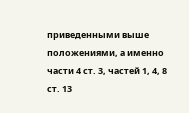приведенными выше положениями, а именно части 4 ст. 3, частей 1, 4, 8 ст. 13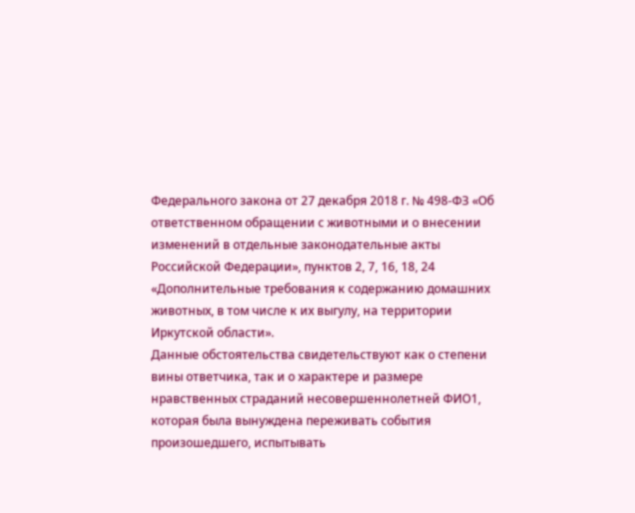Федерального закона от 27 декабря 2018 г. № 498-ФЗ «Об ответственном обращении с животными и о внесении изменений в отдельные законодательные акты Российской Федерации», пунктов 2, 7, 16, 18, 24 «Дополнительные требования к содержанию домашних животных, в том числе к их выгулу, на территории Иркутской области».
Данные обстоятельства свидетельствуют как о степени вины ответчика, так и о характере и размере нравственных страданий несовершеннолетней ФИО1, которая была вынуждена переживать события произошедшего, испытывать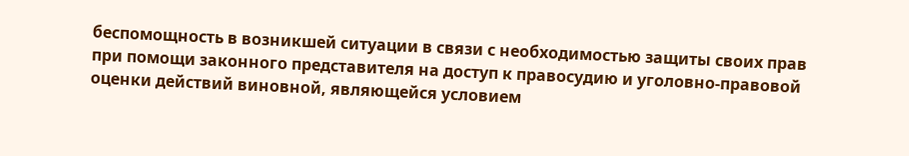беспомощность в возникшей ситуации в связи с необходимостью защиты своих прав при помощи законного представителя на доступ к правосудию и уголовно-правовой оценки действий виновной, являющейся условием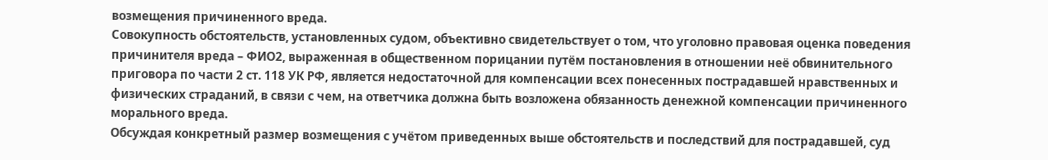возмещения причиненного вреда.
Совокупность обстоятельств, установленных судом, объективно свидетельствует о том, что уголовно правовая оценка поведения причинителя вреда – ФИО2, выраженная в общественном порицании путём постановления в отношении неё обвинительного приговора по части 2 ст. 118 УК РФ, является недостаточной для компенсации всех понесенных пострадавшей нравственных и физических страданий, в связи с чем, на ответчика должна быть возложена обязанность денежной компенсации причиненного морального вреда.
Обсуждая конкретный размер возмещения с учётом приведенных выше обстоятельств и последствий для пострадавшей, суд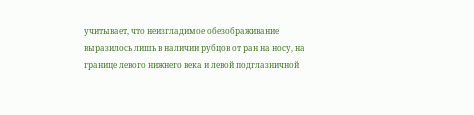учитывает, что неизгладимое обезображивание выразилось лишь в наличии рубцов от ран на носу, на границе левого нижнего века и левой подглазничной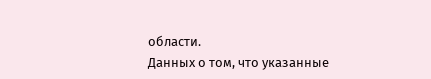области.
Данных о том, что указанные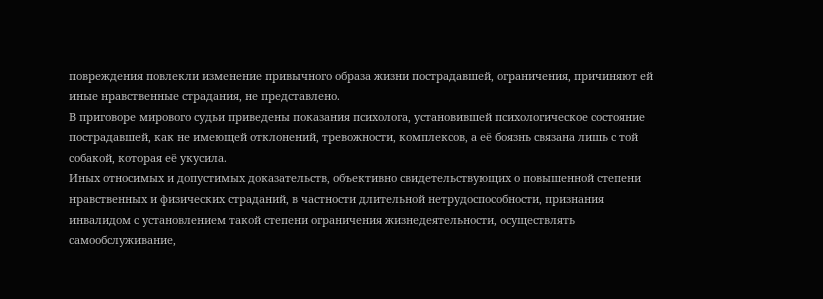повреждения повлекли изменение привычного образа жизни пострадавшей, ограничения, причиняют ей иные нравственные страдания, не представлено.
В приговоре мирового судьи приведены показания психолога, установившей психологическое состояние пострадавшей, как не имеющей отклонений, тревожности, комплексов, а её боязнь связана лишь с той собакой, которая её укусила.
Иных относимых и допустимых доказательств, объективно свидетельствующих о повышенной степени нравственных и физических страданий, в частности длительной нетрудоспособности, признания инвалидом с установлением такой степени ограничения жизнедеятельности, осуществлять самообслуживание,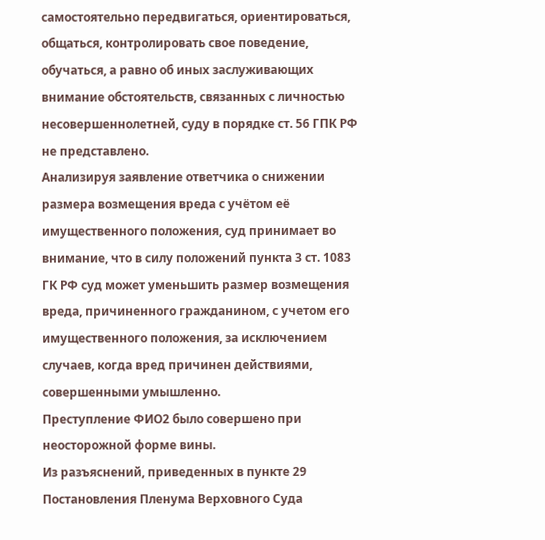самостоятельно передвигаться, ориентироваться, общаться, контролировать свое поведение, обучаться, а равно об иных заслуживающих внимание обстоятельств, связанных с личностью несовершеннолетней, суду в порядке ст. 56 ГПК РФ не представлено.
Анализируя заявление ответчика о снижении размера возмещения вреда с учётом её имущественного положения, суд принимает во внимание, что в силу положений пункта 3 ст. 1083 ГК РФ суд может уменьшить размер возмещения вреда, причиненного гражданином, с учетом его имущественного положения, за исключением случаев, когда вред причинен действиями, совершенными умышленно.
Преступление ФИО2 было совершено при неосторожной форме вины.
Из разъяснений, приведенных в пункте 29 Постановления Пленума Верховного Суда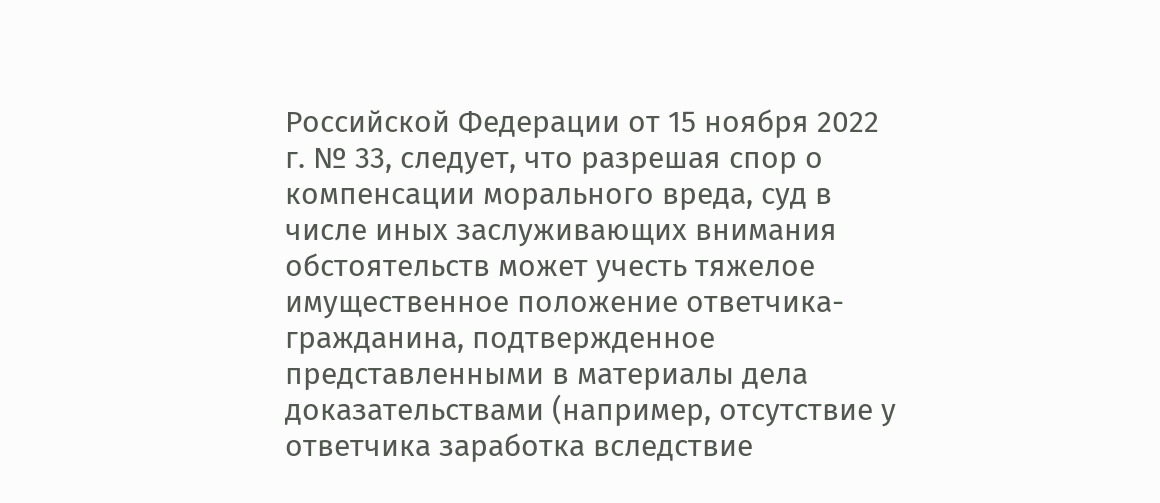Российской Федерации от 15 ноября 2022 г. № 33, следует, что разрешая спор о компенсации морального вреда, суд в числе иных заслуживающих внимания обстоятельств может учесть тяжелое имущественное положение ответчика-гражданина, подтвержденное представленными в материалы дела доказательствами (например, отсутствие у ответчика заработка вследствие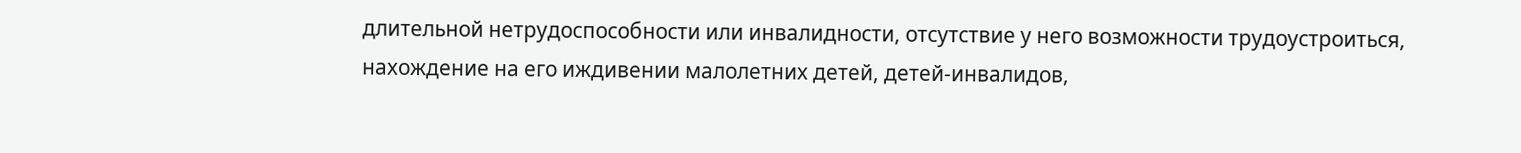длительной нетрудоспособности или инвалидности, отсутствие у него возможности трудоустроиться, нахождение на его иждивении малолетних детей, детей-инвалидов,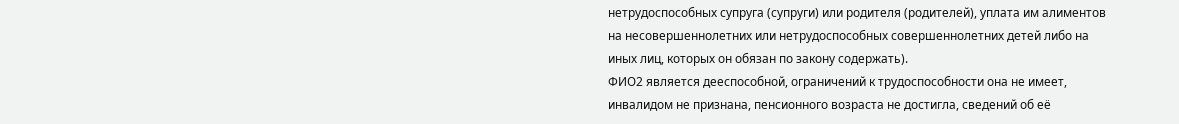нетрудоспособных супруга (супруги) или родителя (родителей), уплата им алиментов на несовершеннолетних или нетрудоспособных совершеннолетних детей либо на иных лиц, которых он обязан по закону содержать).
ФИО2 является дееспособной, ограничений к трудоспособности она не имеет, инвалидом не признана, пенсионного возраста не достигла, сведений об её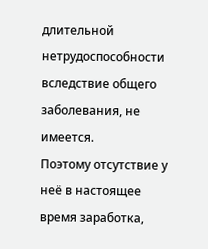длительной нетрудоспособности вследствие общего заболевания, не имеется.
Поэтому отсутствие у неё в настоящее время заработка,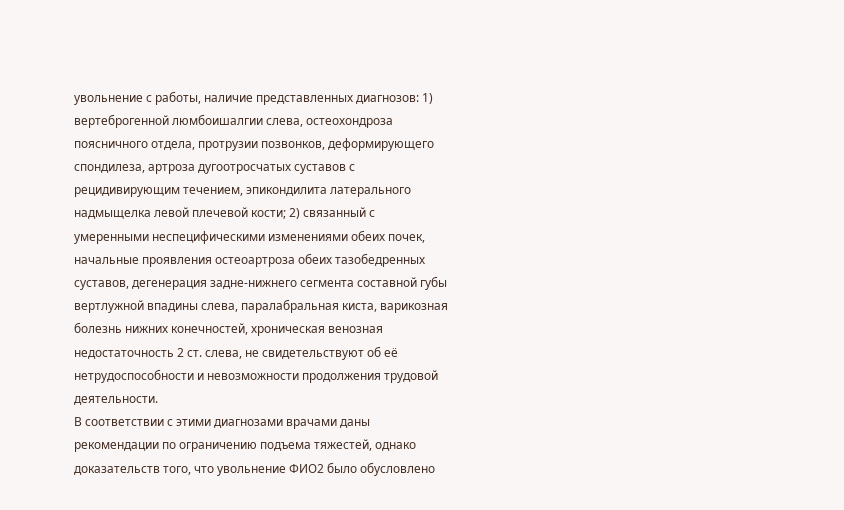увольнение с работы, наличие представленных диагнозов: 1) вертеброгенной люмбоишалгии слева, остеохондроза поясничного отдела, протрузии позвонков, деформирующего спондилеза, артроза дугоотросчатых суставов с рецидивирующим течением, эпикондилита латерального надмыщелка левой плечевой кости; 2) связанный с умеренными неспецифическими изменениями обеих почек, начальные проявления остеоартроза обеих тазобедренных суставов, дегенерация задне-нижнего сегмента составной губы вертлужной впадины слева, паралабральная киста, варикозная болезнь нижних конечностей, хроническая венозная недостаточность 2 ст. слева, не свидетельствуют об её нетрудоспособности и невозможности продолжения трудовой деятельности.
В соответствии с этими диагнозами врачами даны рекомендации по ограничению подъема тяжестей, однако доказательств того, что увольнение ФИО2 было обусловлено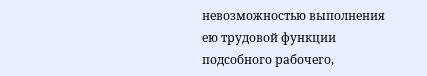невозможностью выполнения ею трудовой функции подсобного рабочего,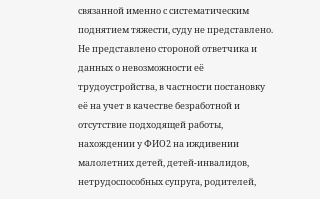связанной именно с систематическим поднятием тяжести, суду не представлено.
Не представлено стороной ответчика и данных о невозможности её трудоустройства, в частности постановку её на учет в качестве безработной и отсутствие подходящей работы, нахождении у ФИО2 на иждивении малолетних детей, детей-инвалидов, нетрудоспособных супруга, родителей,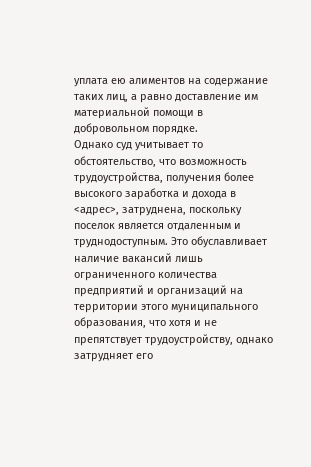уплата ею алиментов на содержание таких лиц, а равно доставление им материальной помощи в добровольном порядке.
Однако суд учитывает то обстоятельство, что возможность трудоустройства, получения более высокого заработка и дохода в <адрес>, затруднена, поскольку поселок является отдаленным и труднодоступным. Это обуславливает наличие вакансий лишь ограниченного количества предприятий и организаций на территории этого муниципального образования, что хотя и не препятствует трудоустройству, однако затрудняет его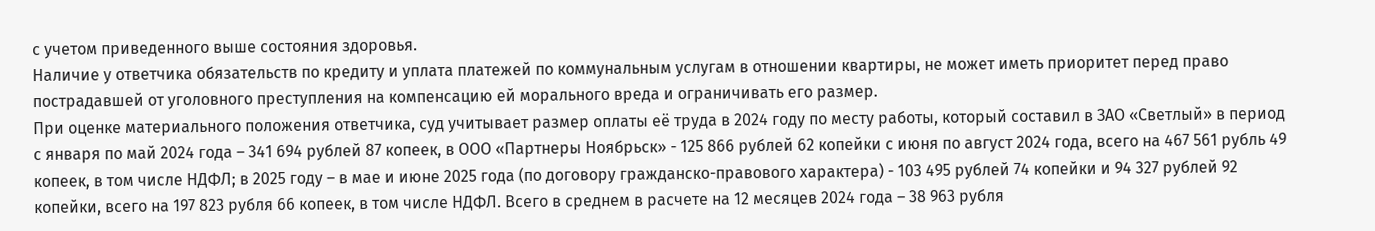с учетом приведенного выше состояния здоровья.
Наличие у ответчика обязательств по кредиту и уплата платежей по коммунальным услугам в отношении квартиры, не может иметь приоритет перед право пострадавшей от уголовного преступления на компенсацию ей морального вреда и ограничивать его размер.
При оценке материального положения ответчика, суд учитывает размер оплаты её труда в 2024 году по месту работы, который составил в ЗАО «Светлый» в период с января по май 2024 года – 341 694 рублей 87 копеек, в ООО «Партнеры Ноябрьск» - 125 866 рублей 62 копейки с июня по август 2024 года, всего на 467 561 рубль 49 копеек, в том числе НДФЛ; в 2025 году – в мае и июне 2025 года (по договору гражданско-правового характера) - 103 495 рублей 74 копейки и 94 327 рублей 92 копейки, всего на 197 823 рубля 66 копеек, в том числе НДФЛ. Всего в среднем в расчете на 12 месяцев 2024 года – 38 963 рубля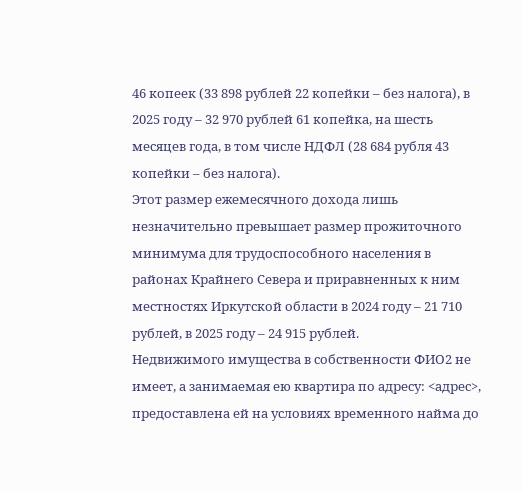46 копеек (33 898 рублей 22 копейки – без налога), в 2025 году – 32 970 рублей 61 копейка, на шесть месяцев года, в том числе НДФЛ (28 684 рубля 43 копейки – без налога).
Этот размер ежемесячного дохода лишь незначительно превышает размер прожиточного минимума для трудоспособного населения в районах Крайнего Севера и приравненных к ним местностях Иркутской области в 2024 году – 21 710 рублей, в 2025 году – 24 915 рублей.
Недвижимого имущества в собственности ФИО2 не имеет, а занимаемая ею квартира по адресу: <адрес>, предоставлена ей на условиях временного найма до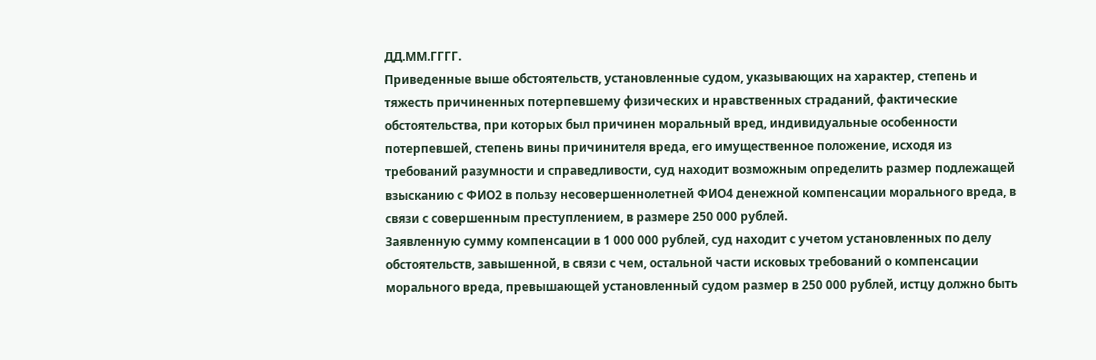ДД.ММ.ГГГГ.
Приведенные выше обстоятельств, установленные судом, указывающих на характер, степень и тяжесть причиненных потерпевшему физических и нравственных страданий, фактические обстоятельства, при которых был причинен моральный вред, индивидуальные особенности потерпевшей, степень вины причинителя вреда, его имущественное положение, исходя из требований разумности и справедливости, суд находит возможным определить размер подлежащей взысканию с ФИО2 в пользу несовершеннолетней ФИО4 денежной компенсации морального вреда, в связи с совершенным преступлением, в размере 250 000 рублей.
Заявленную сумму компенсации в 1 000 000 рублей, суд находит с учетом установленных по делу обстоятельств, завышенной, в связи с чем, остальной части исковых требований о компенсации морального вреда, превышающей установленный судом размер в 250 000 рублей, истцу должно быть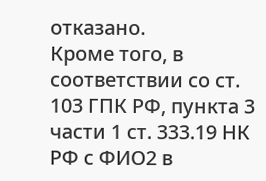отказано.
Кроме того, в соответствии со ст. 103 ГПК РФ, пункта 3 части 1 ст. 333.19 НК РФ с ФИО2 в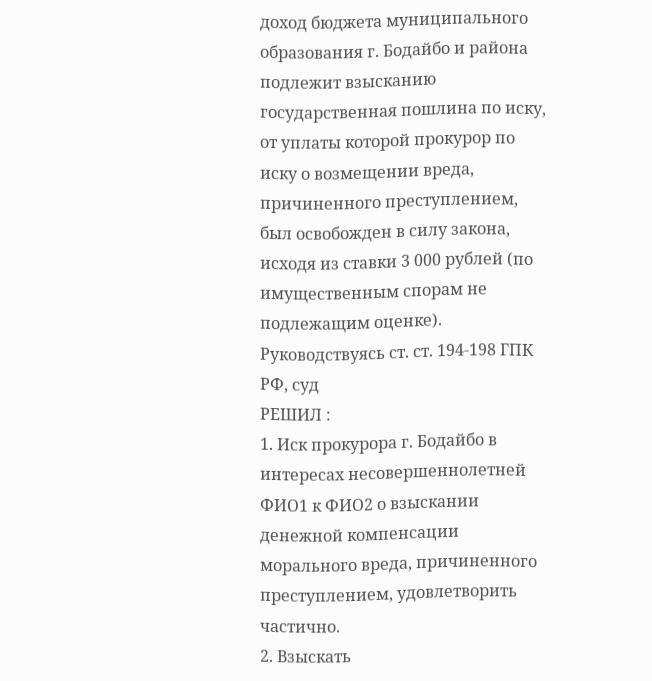доход бюджета муниципального образования г. Бодайбо и района подлежит взысканию государственная пошлина по иску, от уплаты которой прокурор по иску о возмещении вреда, причиненного преступлением, был освобожден в силу закона, исходя из ставки 3 000 рублей (по имущественным спорам не подлежащим оценке).
Руководствуясь ст. ст. 194-198 ГПК РФ, суд
РЕШИЛ :
1. Иск прокурора г. Бодайбо в интересах несовершеннолетней ФИО1 к ФИО2 о взыскании денежной компенсации морального вреда, причиненного преступлением, удовлетворить частично.
2. Взыскать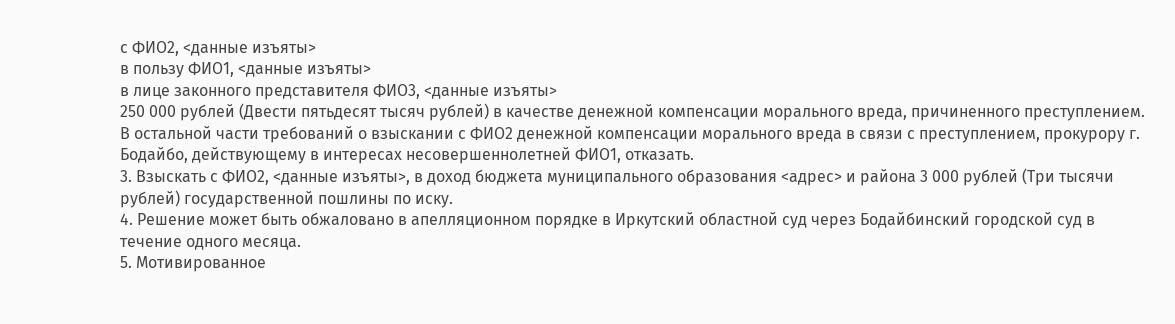с ФИО2, <данные изъяты>
в пользу ФИО1, <данные изъяты>
в лице законного представителя ФИО3, <данные изъяты>
250 000 рублей (Двести пятьдесят тысяч рублей) в качестве денежной компенсации морального вреда, причиненного преступлением.
В остальной части требований о взыскании с ФИО2 денежной компенсации морального вреда в связи с преступлением, прокурору г. Бодайбо, действующему в интересах несовершеннолетней ФИО1, отказать.
3. Взыскать с ФИО2, <данные изъяты>, в доход бюджета муниципального образования <адрес> и района 3 000 рублей (Три тысячи рублей) государственной пошлины по иску.
4. Решение может быть обжаловано в апелляционном порядке в Иркутский областной суд через Бодайбинский городской суд в течение одного месяца.
5. Мотивированное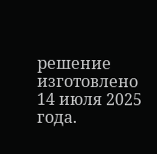решение изготовлено 14 июля 2025 года.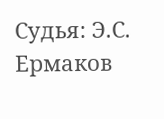Судья: Э.С. Ермаков